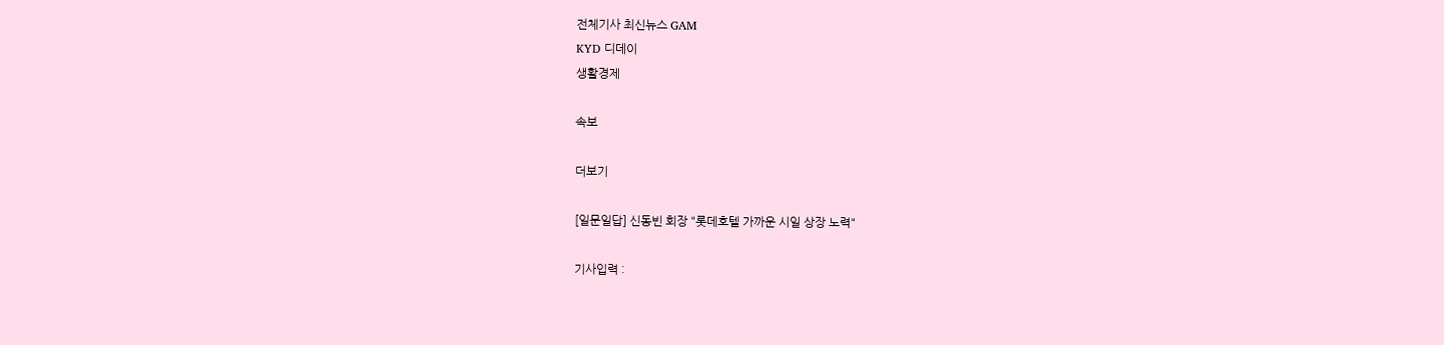전체기사 최신뉴스 GAM
KYD 디데이
생활경제

속보

더보기

[일문일답] 신동빈 회장 "롯데호텔 가까운 시일 상장 노력"

기사입력 :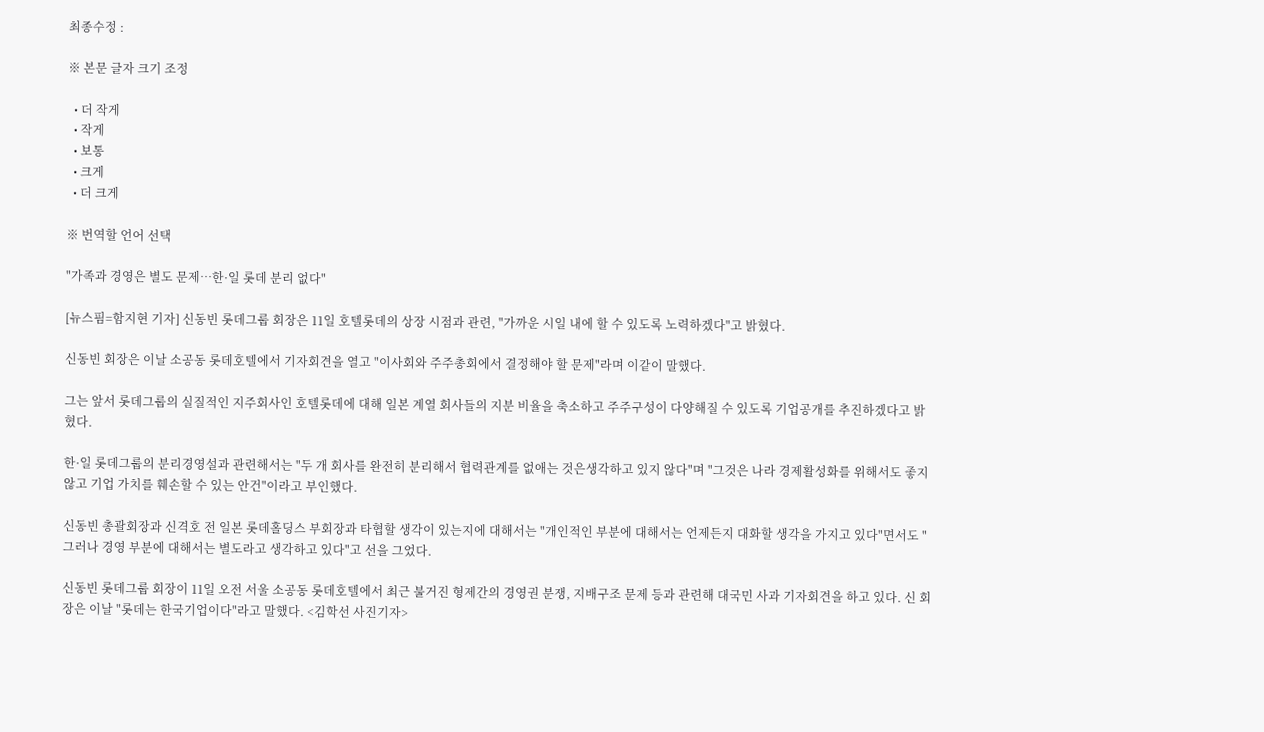최종수정 :

※ 본문 글자 크기 조정

  • 더 작게
  • 작게
  • 보통
  • 크게
  • 더 크게

※ 번역할 언어 선택

"가족과 경영은 별도 문제…한·일 롯데 분리 없다"

[뉴스핌=함지현 기자] 신동빈 롯데그룹 회장은 11일 호텔롯데의 상장 시점과 관련, "가까운 시일 내에 할 수 있도록 노력하겠다"고 밝혔다.

신동빈 회장은 이날 소공동 롯데호텔에서 기자회견을 열고 "이사회와 주주총회에서 결정해야 할 문제"라며 이같이 말했다.

그는 앞서 롯데그룹의 실질적인 지주회사인 호텔롯데에 대해 일본 계열 회사들의 지분 비율을 축소하고 주주구성이 다양해질 수 있도록 기업공개를 추진하겠다고 밝혔다.

한·일 롯데그룹의 분리경영설과 관련해서는 "두 개 회사를 완전히 분리해서 협력관계를 없애는 것은생각하고 있지 않다"며 "그것은 나라 경제활성화를 위해서도 좋지 않고 기업 가치를 훼손할 수 있는 안건"이라고 부인했다.

신동빈 총괄회장과 신격호 전 일본 롯데홀딩스 부회장과 타협할 생각이 있는지에 대해서는 "개인적인 부분에 대해서는 언제든지 대화할 생각을 가지고 있다"면서도 "그러나 경영 부분에 대해서는 별도라고 생각하고 있다"고 선을 그었다.

신동빈 롯데그룹 회장이 11일 오전 서울 소공동 롯데호텔에서 최근 불거진 형제간의 경영권 분쟁, 지배구조 문제 등과 관련해 대국민 사과 기자회견을 하고 있다. 신 회장은 이날 "롯데는 한국기업이다"라고 말했다. <김학선 사진기자>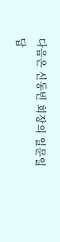다음은 신동빈 회장의 일문일답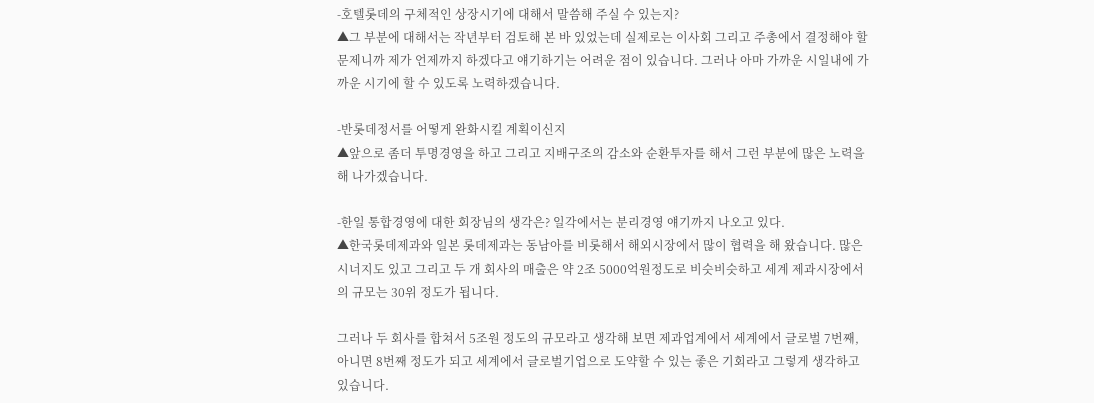-호텔롯데의 구체적인 상장시기에 대해서 말씀해 주실 수 있는지?
▲그 부분에 대해서는 작년부터 검토해 본 바 있었는데 실제로는 이사회 그리고 주총에서 결정해야 할 문제니까 제가 언제까지 하겠다고 얘기하기는 어려운 점이 있습니다. 그러나 아마 가까운 시일내에 가까운 시기에 할 수 있도록 노력하겠습니다.

-반롯데정서를 어떻게 완화시킬 계획이신지
▲앞으로 좀더 투명경영을 하고 그리고 지배구조의 감소와 순환투자를 해서 그런 부분에 많은 노력을 해 나가겠습니다.

-한일 통합경영에 대한 회장님의 생각은? 일각에서는 분리경영 얘기까지 나오고 있다.
▲한국롯데제과와 일본 롯데제과는 동남아를 비롯해서 해외시장에서 많이 협력을 해 왔습니다. 많은 시너지도 있고 그리고 두 개 회사의 매출은 약 2조 5000억원정도로 비슷비슷하고 세계 제과시장에서의 규모는 30위 정도가 됩니다.

그러나 두 회사를 합쳐서 5조원 정도의 규모라고 생각해 보면 제과업계에서 세계에서 글로벌 7번째, 아니면 8번째 정도가 되고 세계에서 글로벌기업으로 도약할 수 있는 좋은 기회라고 그렇게 생각하고 있습니다.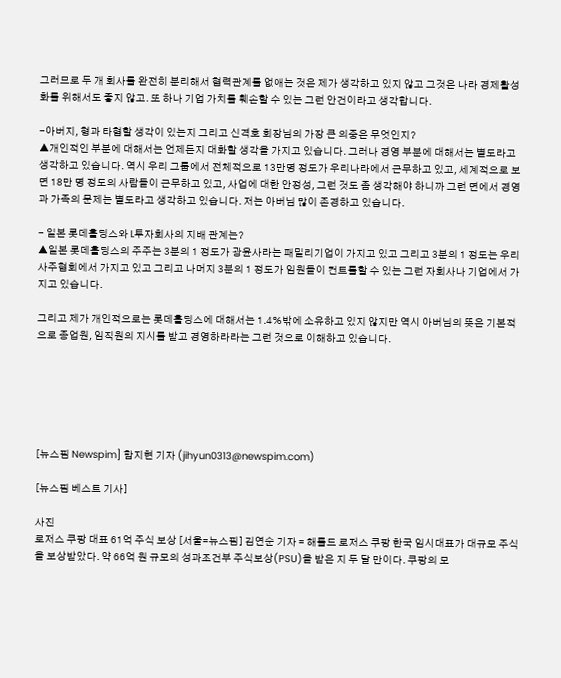그러므로 두 개 회사를 완전히 분리해서 협력관계를 없애는 것은 제가 생각하고 있지 않고 그것은 나라 경제활성화를 위해서도 좋지 않고. 또 하나 기업 가치를 훼손할 수 있는 그런 안건이라고 생각합니다.

-아버지, 형과 타협할 생각이 있는지 그리고 신격호 회장님의 가장 큰 의중은 무엇인지?
▲개인적인 부분에 대해서는 언제든지 대화할 생각을 가지고 있습니다. 그러나 경영 부분에 대해서는 별도라고 생각하고 있습니다. 역시 우리 그룹에서 전체적으로 13만명 정도가 우리나라에서 근무하고 있고, 세계적으로 보면 18만 명 정도의 사람들이 근무하고 있고, 사업에 대한 안정성, 그런 것도 좀 생각해야 하니까 그런 면에서 경영과 가족의 문제는 별도라고 생각하고 있습니다. 저는 아버님 많이 존경하고 있습니다.

- 일본 롯데홀딩스와 L투자회사의 지배 관계는?
▲일본 롯데홀딩스의 주주는 3분의 1 정도가 광윤사라는 패밀리기업이 가지고 있고 그리고 3분의 1 정도는 우리사주협회에서 가지고 있고 그리고 나머지 3분의 1 정도가 임원들이 컨트롤할 수 있는 그런 자회사나 기업에서 가지고 있습니다.

그리고 제가 개인적으로는 롯데홀딩스에 대해서는 1.4%밖에 소유하고 있지 않지만 역시 아버님의 뜻은 기본적으로 종업원, 임직원의 지시를 받고 경영하라라는 그런 것으로 이해하고 있습니다.






[뉴스핌 Newspim] 함지현 기자 (jihyun0313@newspim.com)

[뉴스핌 베스트 기사]

사진
로저스 쿠팡 대표 61억 주식 보상 [서울=뉴스핌] 김연순 기자 = 해롤드 로저스 쿠팡 한국 임시대표가 대규모 주식을 보상받았다. 약 66억 원 규모의 성과조건부 주식보상(PSU)을 받은 지 두 달 만이다. 쿠팡의 모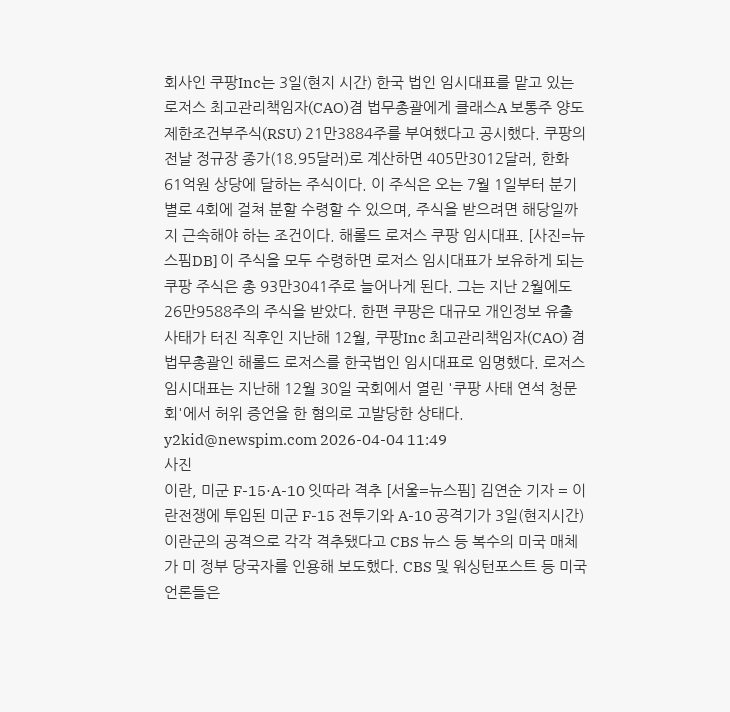회사인 쿠팡Inc는 3일(현지 시간) 한국 법인 임시대표를 맡고 있는 로저스 최고관리책임자(CAO)겸 법무총괄에게 클래스A 보통주 양도제한조건부주식(RSU) 21만3884주를 부여했다고 공시했다. 쿠팡의 전날 정규장 종가(18.95달러)로 계산하면 405만3012달러, 한화 61억원 상당에 달하는 주식이다. 이 주식은 오는 7월 1일부터 분기별로 4회에 걸쳐 분할 수령할 수 있으며, 주식을 받으려면 해당일까지 근속해야 하는 조건이다. 해롤드 로저스 쿠팡 임시대표. [사진=뉴스핌DB] 이 주식을 모두 수령하면 로저스 임시대표가 보유하게 되는 쿠팡 주식은 총 93만3041주로 늘어나게 된다. 그는 지난 2월에도 26만9588주의 주식을 받았다. 한편 쿠팡은 대규모 개인정보 유출 사태가 터진 직후인 지난해 12월, 쿠팡Inc 최고관리책임자(CAO) 겸 법무총괄인 해롤드 로저스를 한국법인 임시대표로 임명했다. 로저스 임시대표는 지난해 12월 30일 국회에서 열린 '쿠팡 사태 연석 청문회'에서 허위 증언을 한 혐의로 고발당한 상태다.   y2kid@newspim.com 2026-04-04 11:49
사진
이란, 미군 F-15·A-10 잇따라 격추 [서울=뉴스핌] 김연순 기자 = 이란전쟁에 투입된 미군 F-15 전투기와 A-10 공격기가 3일(현지시간) 이란군의 공격으로 각각 격추됐다고 CBS 뉴스 등 복수의 미국 매체가 미 정부 당국자를 인용해 보도했다. CBS 및 워싱턴포스트 등 미국 언론들은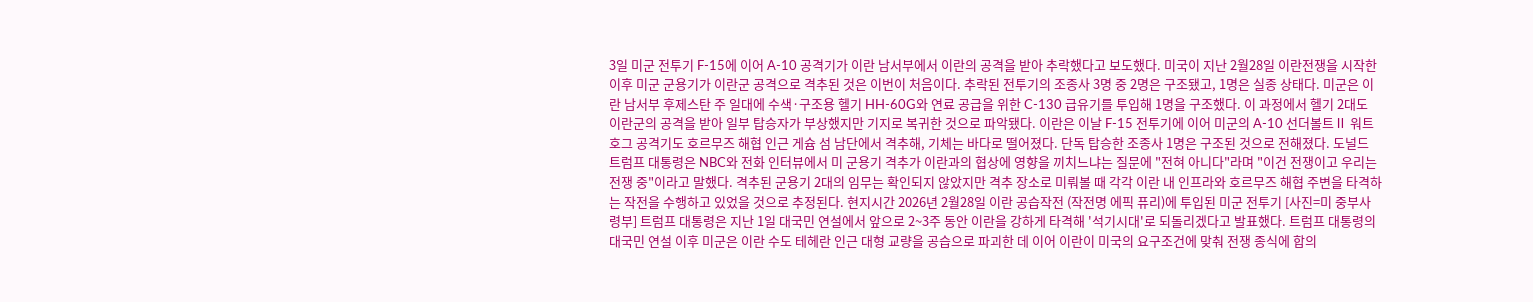3일 미군 전투기 F-15에 이어 A-10 공격기가 이란 남서부에서 이란의 공격을 받아 추락했다고 보도했다. 미국이 지난 2월28일 이란전쟁을 시작한 이후 미군 군용기가 이란군 공격으로 격추된 것은 이번이 처음이다. 추락된 전투기의 조종사 3명 중 2명은 구조됐고, 1명은 실종 상태다. 미군은 이란 남서부 후제스탄 주 일대에 수색·구조용 헬기 HH-60G와 연료 공급을 위한 C-130 급유기를 투입해 1명을 구조했다. 이 과정에서 헬기 2대도 이란군의 공격을 받아 일부 탑승자가 부상했지만 기지로 복귀한 것으로 파악됐다. 이란은 이날 F-15 전투기에 이어 미군의 A-10 선더볼트Ⅱ 워트호그 공격기도 호르무즈 해협 인근 게슘 섬 남단에서 격추해, 기체는 바다로 떨어졌다. 단독 탑승한 조종사 1명은 구조된 것으로 전해졌다. 도널드 트럼프 대통령은 NBC와 전화 인터뷰에서 미 군용기 격추가 이란과의 협상에 영향을 끼치느냐는 질문에 "전혀 아니다"라며 "이건 전쟁이고 우리는 전쟁 중"이라고 말했다. 격추된 군용기 2대의 임무는 확인되지 않았지만 격추 장소로 미뤄볼 때 각각 이란 내 인프라와 호르무즈 해협 주변을 타격하는 작전을 수행하고 있었을 것으로 추정된다. 현지시간 2026년 2월28일 이란 공습작전 (작전명 에픽 퓨리)에 투입된 미군 전투기 [사진=미 중부사령부] 트럼프 대통령은 지난 1일 대국민 연설에서 앞으로 2~3주 동안 이란을 강하게 타격해 '석기시대'로 되돌리겠다고 발표했다. 트럼프 대통령의 대국민 연설 이후 미군은 이란 수도 테헤란 인근 대형 교량을 공습으로 파괴한 데 이어 이란이 미국의 요구조건에 맞춰 전쟁 종식에 합의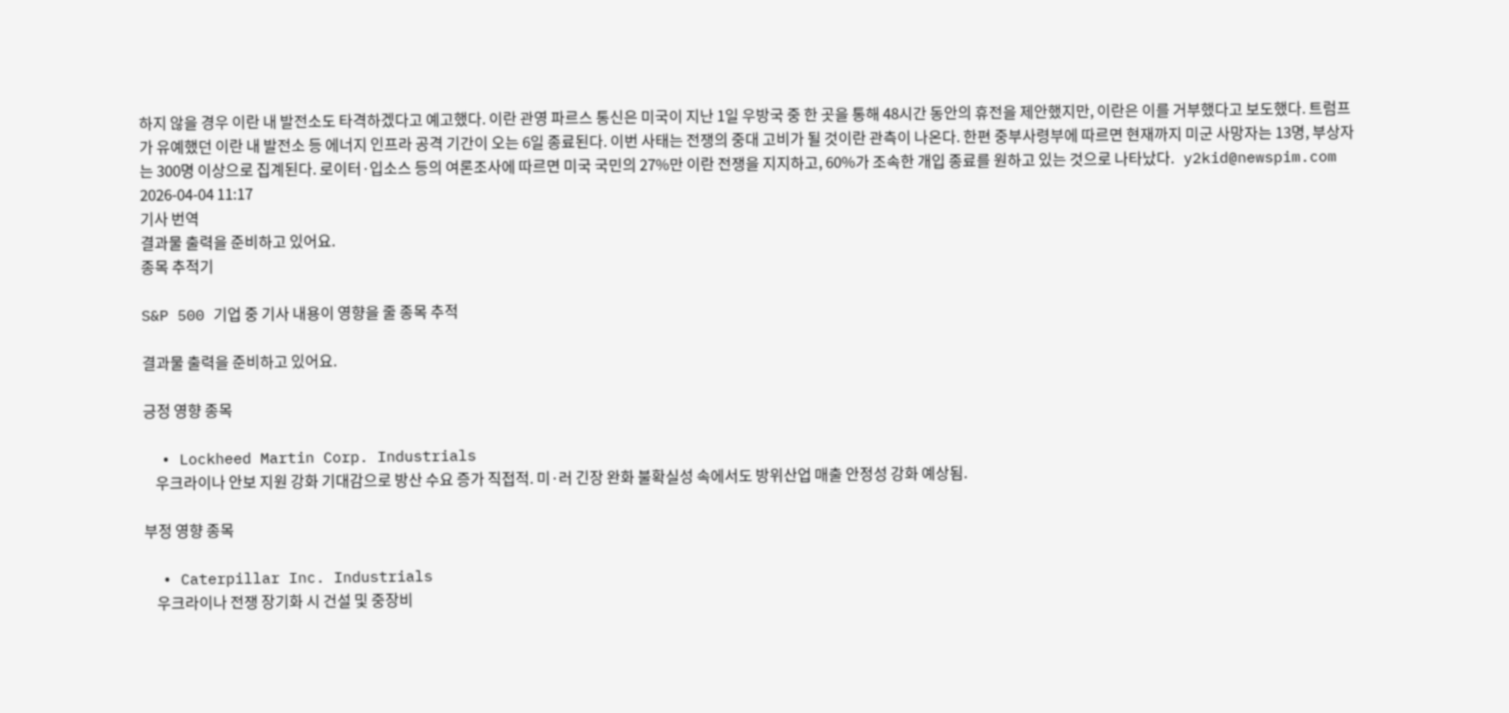하지 않을 경우 이란 내 발전소도 타격하겠다고 예고했다. 이란 관영 파르스 통신은 미국이 지난 1일 우방국 중 한 곳을 통해 48시간 동안의 휴전을 제안했지만, 이란은 이를 거부했다고 보도했다. 트럼프가 유예했던 이란 내 발전소 등 에너지 인프라 공격 기간이 오는 6일 종료된다. 이번 사태는 전쟁의 중대 고비가 될 것이란 관측이 나온다. 한편 중부사령부에 따르면 현재까지 미군 사망자는 13명, 부상자는 300명 이상으로 집계된다. 로이터·입소스 등의 여론조사에 따르면 미국 국민의 27%만 이란 전쟁을 지지하고, 60%가 조속한 개입 종료를 원하고 있는 것으로 나타났다.   y2kid@newspim.com 2026-04-04 11:17
기사 번역
결과물 출력을 준비하고 있어요.
종목 추적기

S&P 500 기업 중 기사 내용이 영향을 줄 종목 추적

결과물 출력을 준비하고 있어요.

긍정 영향 종목

  • Lockheed Martin Corp. Industrials
    우크라이나 안보 지원 강화 기대감으로 방산 수요 증가 직접적. 미·러 긴장 완화 불확실성 속에서도 방위산업 매출 안정성 강화 예상됨.

부정 영향 종목

  • Caterpillar Inc. Industrials
    우크라이나 전쟁 장기화 시 건설 및 중장비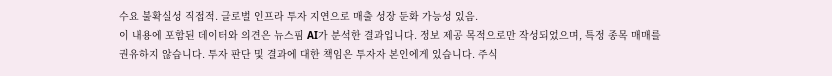수요 불확실성 직접적. 글로벌 인프라 투자 지연으로 매출 성장 둔화 가능성 있음.
이 내용에 포함된 데이터와 의견은 뉴스핌 AI가 분석한 결과입니다. 정보 제공 목적으로만 작성되었으며, 특정 종목 매매를 권유하지 않습니다. 투자 판단 및 결과에 대한 책임은 투자자 본인에게 있습니다. 주식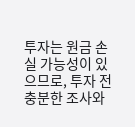투자는 원금 손실 가능성이 있으므로, 투자 전 충분한 조사와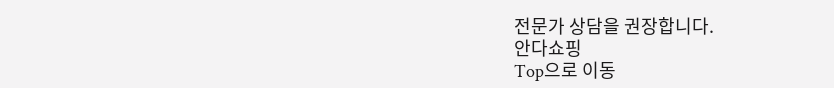전문가 상담을 권장합니다.
안다쇼핑
Top으로 이동